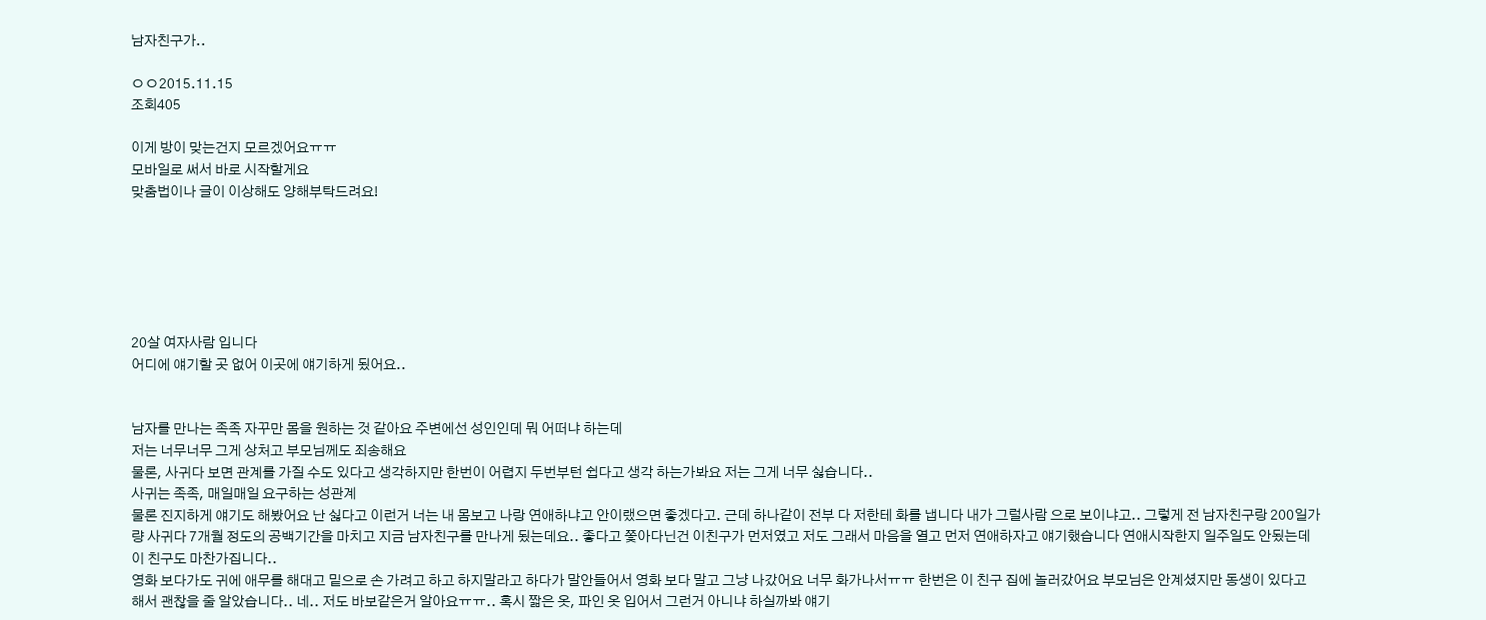남자친구가..

ㅇㅇ2015.11.15
조회405

이게 방이 맞는건지 모르겠어요ㅠㅠ
모바일로 써서 바로 시작할게요
맞춤법이나 글이 이상해도 양해부탁드려요!






20살 여자사람 입니다
어디에 얘기할 곳 없어 이곳에 얘기하게 됬어요..


남자를 만나는 족족 자꾸만 몸을 원하는 것 같아요 주변에선 성인인데 뭐 어떠냐 하는데
저는 너무너무 그게 상처고 부모님께도 죄송해요
물론, 사귀다 보면 관계를 가질 수도 있다고 생각하지만 한번이 어렵지 두번부턴 쉽다고 생각 하는가봐요 저는 그게 너무 싫습니다..
사귀는 족족, 매일매일 요구하는 성관계
물론 진지하게 얘기도 해봤어요 난 싫다고 이런거 너는 내 몸보고 나랑 연애하냐고 안이랬으면 좋겠다고. 근데 하나같이 전부 다 저한테 화를 냅니다 내가 그럴사람 으로 보이냐고.. 그렇게 전 남자친구랑 200일가량 사귀다 7개월 정도의 공백기간을 마치고 지금 남자친구를 만나게 됬는데요.. 좋다고 쫓아다닌건 이친구가 먼저였고 저도 그래서 마음을 열고 먼저 연애하자고 얘기했습니다 연애시작한지 일주일도 안됬는데 이 친구도 마찬가집니다..
영화 보다가도 귀에 애무를 해대고 밑으로 손 가려고 하고 하지말라고 하다가 말안들어서 영화 보다 말고 그냥 나갔어요 너무 화가나서ㅠㅠ 한번은 이 친구 집에 놀러갔어요 부모님은 안계셨지만 동생이 있다고 해서 괜찮을 줄 알았습니다.. 네.. 저도 바보같은거 알아요ㅠㅠ.. 혹시 짧은 옷, 파인 옷 입어서 그런거 아니냐 하실까봐 얘기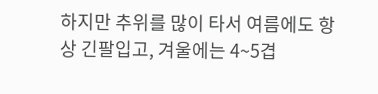하지만 추위를 많이 타서 여름에도 항상 긴팔입고, 겨울에는 4~5겹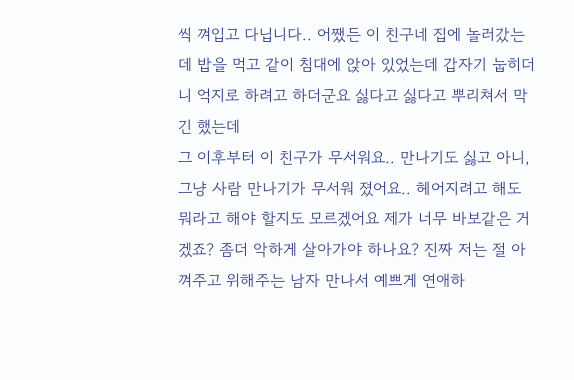씩 껴입고 다닙니다.. 어쨌든 이 친구네 집에 놀러갔는데 밥을 먹고 같이 침대에 앉아 있었는데 갑자기 눕히더니 억지로 하려고 하더군요 싫다고 싫다고 뿌리쳐서 막긴 했는데
그 이후부터 이 친구가 무서워요.. 만나기도 싫고 아니, 그냥 사람 만나기가 무서워 졌어요.. 헤어지려고 해도 뭐라고 해야 할지도 모르겠어요 제가 너무 바보같은 거겠죠? 좀더 악하게 살아가야 하나요? 진짜 저는 절 아껴주고 위해주는 남자 만나서 예쁘게 연애하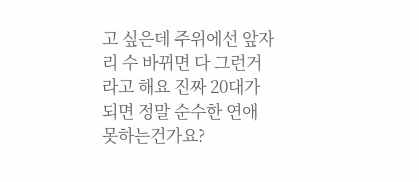고 싶은데 주위에선 앞자리 수 바뀌면 다 그런거라고 해요 진짜 20대가 되면 정말 순수한 연애 못하는건가요?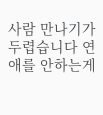사람 만나기가 두렵습니다 연애를 안하는게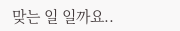맞는 일 일까요..